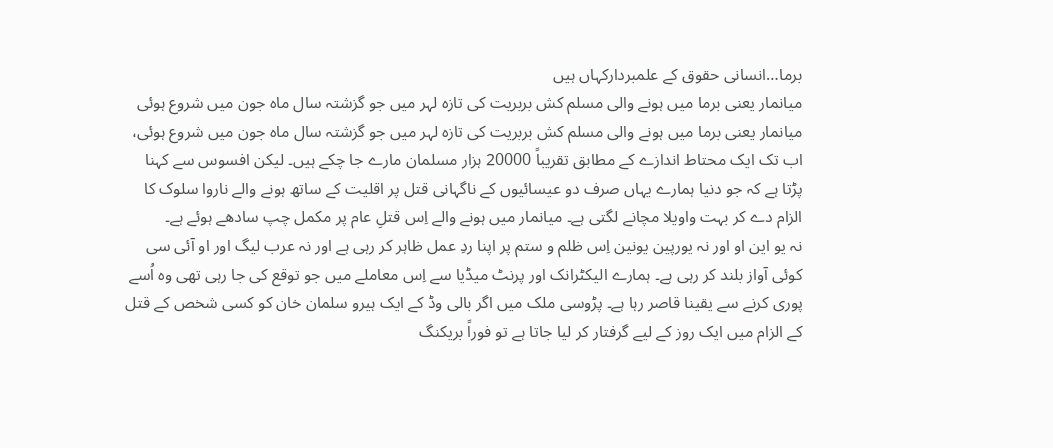برما…انسانی حقوق کے علمبردارکہاں ہیں
میانمار یعنی برما میں ہونے والی مسلم کش بربریت کی تازہ لہر میں جو گزشتہ سال ماہ جون میں شروع ہوئی
میانمار یعنی برما میں ہونے والی مسلم کش بربریت کی تازہ لہر میں جو گزشتہ سال ماہ جون میں شروع ہوئی، اب تک ایک محتاط اندازے کے مطابق تقریباً 20000 ہزار مسلمان مارے جا چکے ہیں۔ لیکن افسوس سے کہنا پڑتا ہے کہ جو دنیا ہمارے یہاں صرف دو عیسائیوں کے ناگہانی قتل پر اقلیت کے ساتھ ہونے والے ناروا سلوک کا الزام دے کر بہت واویلا مچانے لگتی ہے۔ میانمار میں ہونے والے اِس قتلِ عام پر مکمل چپ سادھے ہوئے ہے۔
نہ یو این او اور نہ یورپین یونین اِس ظلم و ستم پر اپنا ردِ عمل ظاہر کر رہی ہے اور نہ عرب لیگ اور او آئی سی کوئی آواز بلند کر رہی ہے۔ ہمارے الیکٹرانک اور پرنٹ میڈیا سے اِس معاملے میں جو توقع کی جا رہی تھی وہ اُسے پوری کرنے سے یقینا قاصر رہا ہے۔ پڑوسی ملک میں اگر بالی وڈ کے ایک ہیرو سلمان خان کو کسی شخص کے قتل کے الزام میں ایک روز کے لیے گرفتار کر لیا جاتا ہے تو فوراً بریکنگ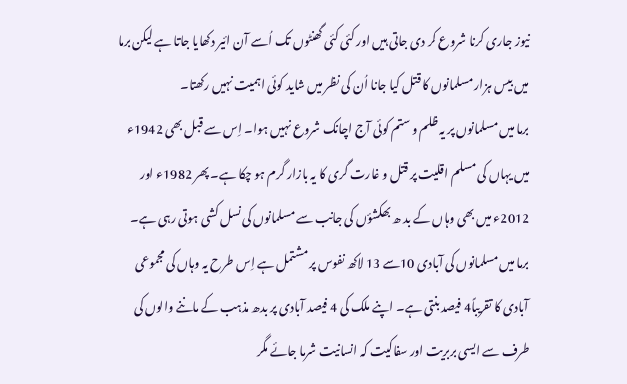نیوز جاری کرنا شروع کر دی جاتی ہیں اور کئی کئی گھنٹوں تک اُسے آن ائیر دکھایا جاتا ہے لیکن برما میں بیس ہزار مسلمانوں کا قتل کیا جانا اُن کی نظر میں شاید کوئی اہمیت نہیں رکھتا۔
برما میں مسلمانوں پر یہ ظلم و ستم کوئی آج اچانک شروع نہیں ہوا۔ اِس سے قبل بھی 1942ء میں یہاں کی مسلم اقلیت پر قتل و غارت گری کا یہ بازار گرم ہو چکا ہے۔ پھر 1982ء اور 2012ء میں بھی وہاں کے بد ھ بھکشؤں کی جانب سے مسلمانوں کی نسل کشی ہوتی رہی ہے۔
برما میں مسلمانوں کی آبادی 10سے 13 لاکھ نفوس پر مشتمل ہے اِس طرح یہ وہاں کی مجموعی آبادی کا تقریباً4 فیصد بنتی ہے۔ اپنے ملک کی 4 فیصد آبادی پر بدھ مذہب کے ماننے والوں کی طرف سے ایسی بربریت اور سفاکیت کہ انسانیت شرما جائے مگر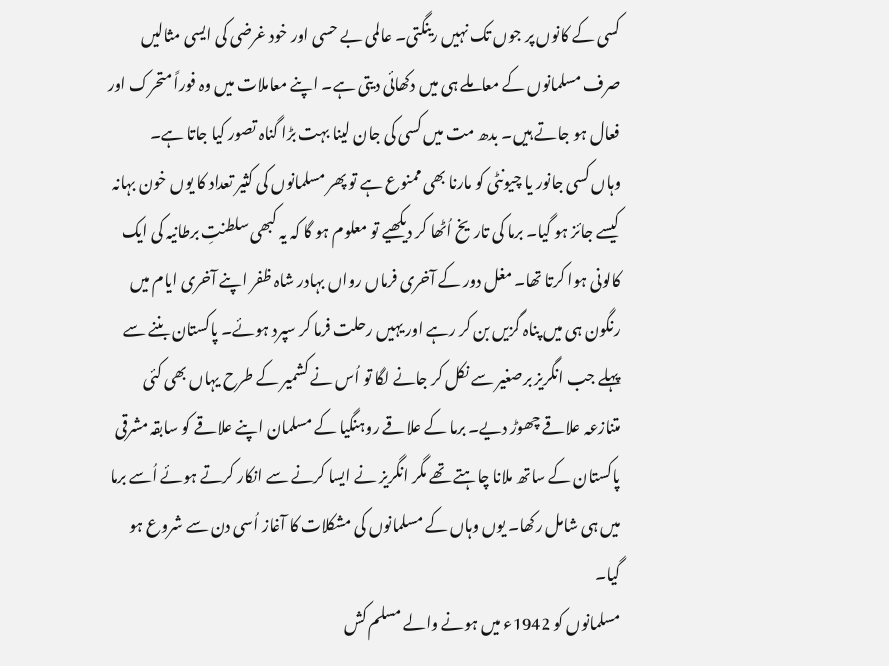کسی کے کانوں پر جوں تک نہیں رینگتی۔ عالمی بے حسی اور خود غرضی کی ایسی مثالیں صرف مسلمانوں کے معاملے ہی میں دکھائی دیتی ہے۔ اپنے معاملات میں وہ فوراً متحرک اور فعال ہو جاتے ہیں۔ بدھ مت میں کسی کی جان لینا بہت بڑا گناہ تصور کیا جاتا ہے۔
وہاں کسی جانور یا چیونٹی کو مارنا بھی ممنوع ہے تو پھر مسلمانوں کی کثیر تعداد کا یوں خون بہانہ کیسے جائز ہو گیا۔ برما کی تاریخ اُٹھا کر دیکھیے تو معلوم ہو گا کہ یہ کبھی سلطنتِ برطانیہ کی ایک کالونی ہوا کرتا تھا۔ مغل دور کے آخری فرماں رواں بہادر شاہ ظفر اپنے آخری ایام میں رنگون ہی میں پناہ گزیں بن کر رہے اور یہیں رحلت فرما کر سپرد ہوئے۔ پاکستان بننے سے پہلے جب انگریز برصغیر سے نکل کر جانے لگا تو اُس نے کشمیر کے طرح یہاں بھی کئی متنازعہ علاقے چھوڑ دیے۔ برما کے علاقے روہنگیا کے مسلمان اپنے علاقے کو سابقہ مشرقی پاکستان کے ساتھ ملانا چاہتے تھے مگر انگریز نے ایسا کرنے سے انکار کرتے ہوئے اُسے برما میں ہی شامل رکھا۔ یوں وہاں کے مسلمانوں کی مشکلات کا آغاز اُسی دن سے شروع ہو گیا۔
مسلمانوں کو 1942ء میں ہونے والے مسلم کش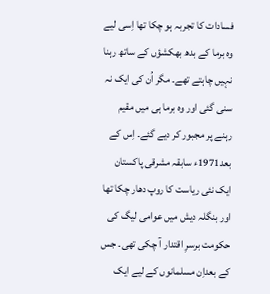فسادات کا تجربہ ہو چکا تھا اِسی لیے وہ برما کے بدھ بھکشؤں کے ساتھ رہنا نہیں چاہتے تھے۔ مگر اُن کی ایک نہ سنی گئی اور وہ برما ہی میں مقیم رہنے پر مجبور کر دیے گئے۔ اِس کے بعد1971ء سابقہ مشرقی پاکستان ایک نئی ریاست کا روپ دھار چکا تھا اور بنگلہ دیش میں عوامی لیگ کی حکومت برسرِ اقتدار آ چکی تھی۔ جس کے بعداِن مسلمانوں کے لیے ایک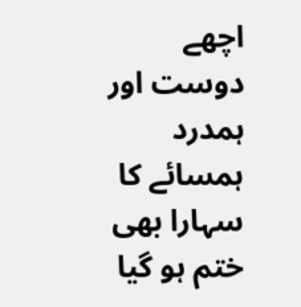اچھے دوست اور ہمدرد ہمسائے کا سہارا بھی ختم ہو گیا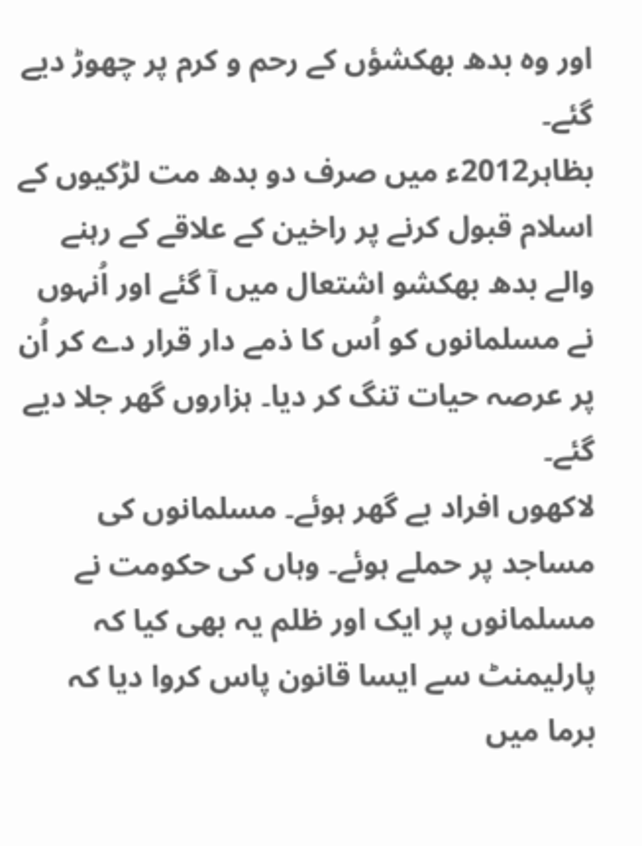اور وہ بدھ بھکشؤں کے رحم و کرم پر چھوڑ دیے گئے۔
بظاہر2012ء میں صرف دو بدھ مت لڑکیوں کے اسلام قبول کرنے پر راخین کے علاقے کے رہنے والے بدھ بھکشو اشتعال میں آ گئے اور اُنہوں نے مسلمانوں کو اُس کا ذمے دار قرار دے کر اُن پر عرصہ حیات تنگ کر دیا۔ ہزاروں گھر جلا دیے گئے۔
لاکھوں افراد بے گھر ہوئے۔ مسلمانوں کی مساجد پر حملے ہوئے۔ وہاں کی حکومت نے مسلمانوں پر ایک اور ظلم یہ بھی کیا کہ پارلیمنٹ سے ایسا قانون پاس کروا دیا کہ برما میں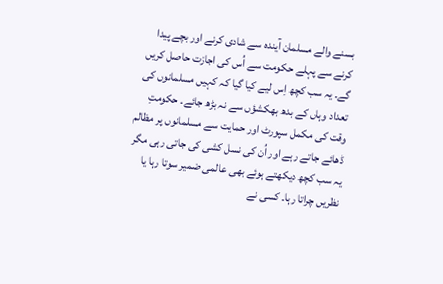بسنے والے مسلمان آیندہ سے شادی کرنے اور بچے پیدا کرنے سے پہلے حکومت سے اُس کی اجازت حاصل کریں گے۔ یہ سب کچھ اِس لیے کیا گیا کہ کہیں مسلمانوں کی تعداد وہاں کے بدھ بھکشؤں سے نہ بڑھ جائے۔ حکومتِ وقت کی مکمل سپورٹ اور حمایت سے مسلمانوں پر مظالم ڈھائے جاتے رہے اور اُن کی نسل کشی کی جاتی رہی مگر یہ سب کچھ دیکھتے ہوئے بھی عالمی ضمیر سوتا رہا یا نظریں چراتا رہا۔ کسی نے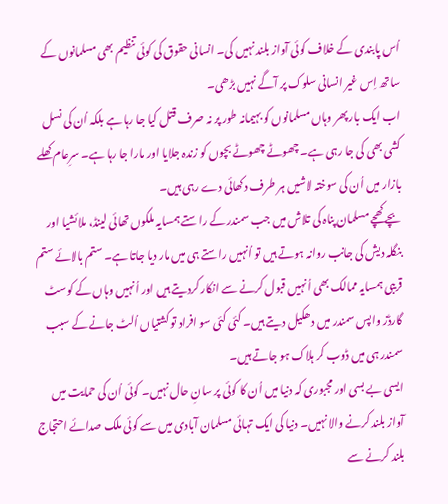اُس پابندی کے خلاف کوئی آواز بلند نہیں کی۔ انسانی حقوق کی کوئی تنظیم بھی مسلمانوں کے ساتھ اِس غیر انسانی سلوک پر آگے نہیں بڑھی۔
اب ایک بار پھر وہاں مسلمانوں کو بہیمانہ طور پر نہ صرف قتل کیا جا رہا ہے بلکہ اُن کی نسل کشی بھی کی جا رہی ہے۔ چھوٹے چھوٹے بچوں کو زندہ جلایا اور مارا جا رہا ہے۔ سرِعام کھلے بازار میں اُن کی سوختہ لاشیں ہر طرف دکھائی دے رہی ہیں۔
بچے کھچے مسلمان پناہ کی تلاش میں جب سمندر کے راستے ہمسایہ ملکوں تھائی لینڈ، ملائشیا اور بنگلہ دیش کی جانب روانہ ہوتے ہیں تو اُنہیں راستے ہی میں مار دیا جاتا ہے۔ ستم بالائے ستم قریبی ہمسایہ ممالک بھی اُنہیں قبول کرنے سے انکار کردیتے ہیں اور اُنہیں وہاں کے کوسٹ گارڈز واپس سمندر میں دھکیل دیتے ہیں۔ کئی کئی سو افراد تو کشتیاں اُلٹ جانے کے سبب سمندر ہی میں ڈوب کر ہلاک ہو جاتے ہیں۔
ایسی بے بسی اور مجبوری کہ دنیا میں اُن کا کوئی پر سانِ حال نہیں۔ کوئی اُن کی حمایت میں آواز بلند کرنے والا نہیں۔ دنیا کی ایک تہائی مسلمان آبادی میں سے کوئی ملک صدائے احتجاج بلند کرنے سے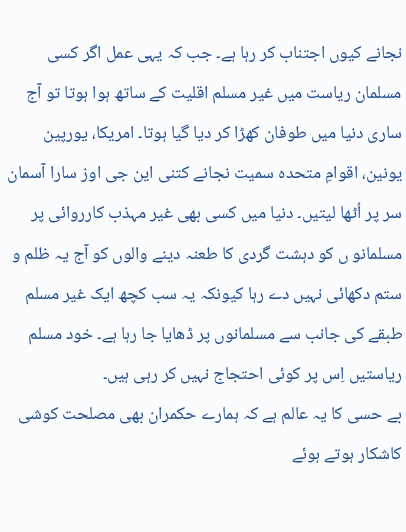نجانے کیوں اجتناب کر رہا ہے۔ جب کہ یہی عمل اگر کسی مسلمان ریاست میں غیر مسلم اقلیت کے ساتھ ہوا ہوتا تو آج ساری دنیا میں طوفان کھڑا کر دیا گیا ہوتا۔ امریکا، یورپین یونین، اقوامِ متحدہ سمیت نجانے کتنی این جی اوز سارا آسمان سر پر اُٹھا لیتیں۔ دنیا میں کسی بھی غیر مہذب کارروائی پر مسلمانو ں کو دہشت گردی کا طعنہ دینے والوں کو آج یہ ظلم و ستم دکھائی نہیں دے رہا کیونکہ یہ سب کچھ ایک غیر مسلم طبقے کی جانب سے مسلمانوں پر ڈھایا جا رہا ہے۔ خود مسلم ریاستیں اِس پر کوئی احتجاج نہیں کر رہی ہیں۔
بے حسی کا یہ عالم ہے کہ ہمارے حکمران بھی مصلحت کوشی کاشکار ہوتے ہوئے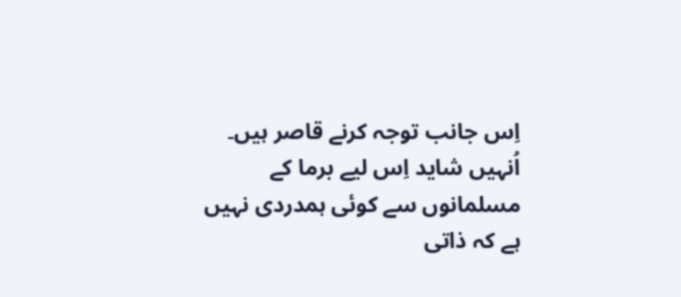اِس جانب توجہ کرنے قاصر ہیں۔ اُنہیں شاید اِس لیے برما کے مسلمانوں سے کوئی ہمدردی نہیں ہے کہ ذاتی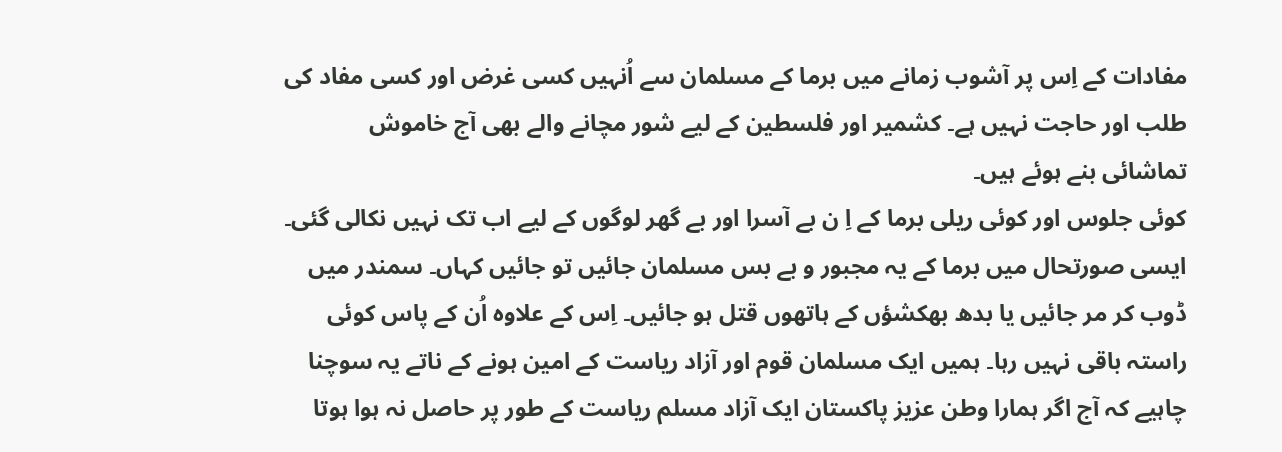مفادات کے اِس پر آشوب زمانے میں برما کے مسلمان سے اُنہیں کسی غرض اور کسی مفاد کی طلب اور حاجت نہیں ہے۔ کشمیر اور فلسطین کے لیے شور مچانے والے بھی آج خاموش تماشائی بنے ہوئے ہیں۔
کوئی جلوس اور کوئی ریلی برما کے اِ ن بے آسرا اور بے گھر لوگوں کے لیے اب تک نہیں نکالی گئی۔ ایسی صورتحال میں برما کے یہ مجبور و بے بس مسلمان جائیں تو جائیں کہاں۔ سمندر میں ڈوب کر مر جائیں یا بدھ بھکشؤں کے ہاتھوں قتل ہو جائیں۔ اِس کے علاوہ اُن کے پاس کوئی راستہ باقی نہیں رہا۔ ہمیں ایک مسلمان قوم اور آزاد ریاست کے امین ہونے کے ناتے یہ سوچنا چاہیے کہ آج اگر ہمارا وطن عزیز پاکستان ایک آزاد مسلم ریاست کے طور پر حاصل نہ ہوا ہوتا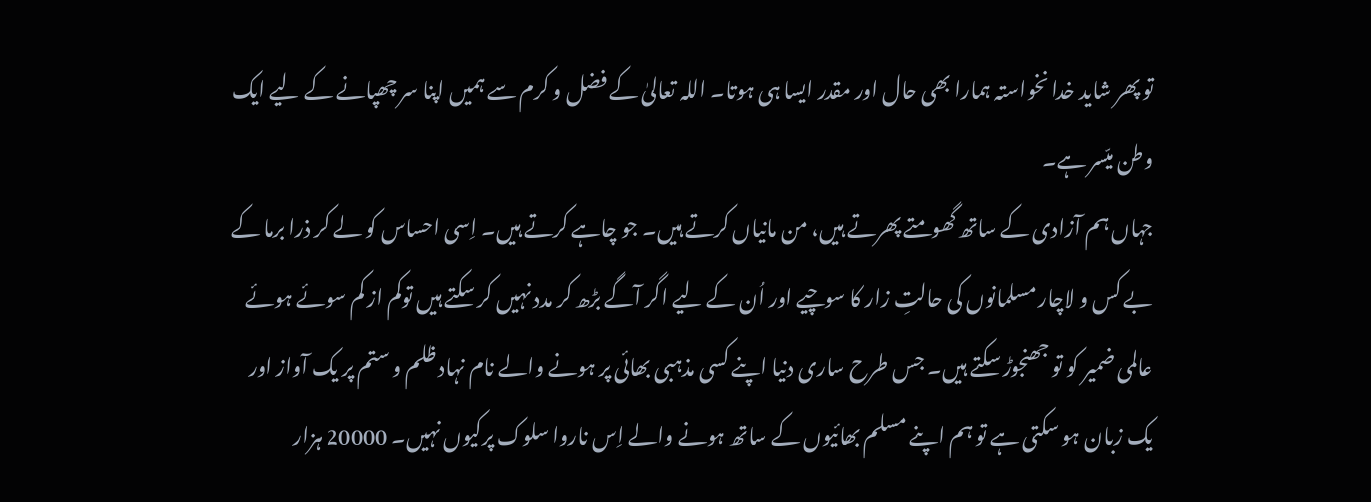تو پھر شاید خدا نخواستہ ہمارا بھی حال اور مقدر ایسا ہی ہوتا۔ اللہ تعالیٰ کے فضل و کرم سے ہمیں اپنا سر چھپانے کے لیے ایک وطن میّسر ہے۔
جہاں ہم آزادی کے ساتھ گھومتے پھرتے ہیں، من مانیاں کرتے ہیں۔ جو چاہے کرتے ہیں۔ اِسی احساس کو لے کر ذرا برما کے بے کس و لاچار مسلمانوں کی حالتِ زار کا سوچیے اور اُن کے لیے اگر آگے بڑھ کر مدد نہیں کر سکتے ہیں توکم از کم سوئے ہوئے عالمی ضمیر کو تو جھنجوڑ سکتے ہیں۔ جس طرح ساری دنیا اپنے کسی مذہبی بھائی پر ہونے والے نام نہاد ظلم و ستم پر یک آواز اور یک زبان ہو سکتی ہے تو ہم اپنے مسلم بھائیوں کے ساتھ ہونے والے اِس ناروا سلوک پرکیوں نہیں۔ 20000 ہزار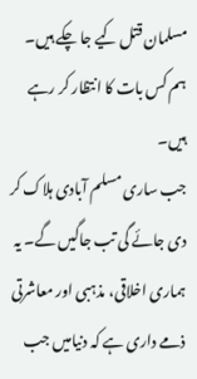مسلمان قتل کیے جا چکے ہیں۔ ہم کس بات کا انتظار کر رہے ہیں۔
جب ساری مسلم آبادی ہلاک کر دی جائے گی تب جاگیں گے۔ یہ ہماری اخلاقی، مذہبی اور معاشرتی ذمے داری ہے کہ دنیامیں جب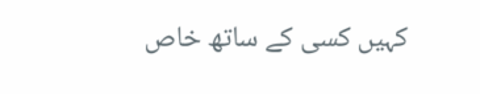کہیں کسی کے ساتھ خاص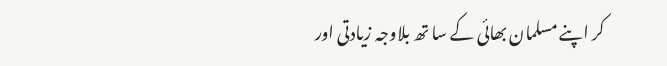کر اپنے مسلمان بھائی کے سا تھ بلاوجہ زیادتی اور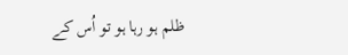ظلم ہو رہا ہو تو اُس کے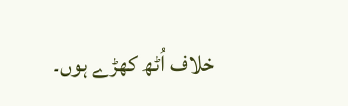خلاف اُٹھ کھڑے ہوں۔